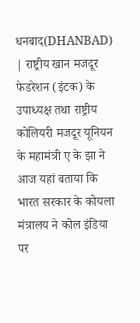धनबाद(DHANBAD) | राष्ट्रीय खान मजदूर फेडरेशन (इंटक) के उपाध्यक्ष तथा राष्ट्रीय कोलियरी मजदूर यूनियन के महामंत्री ए के झा ने आज यहां बताया कि भारत सरकार के कोयला मंत्रालय ने कोल इंडिया पर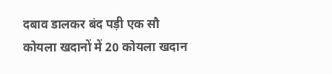दबाव डालकर बंद पड़ी एक सौ कोयला खदानों में 20 कोयला खदान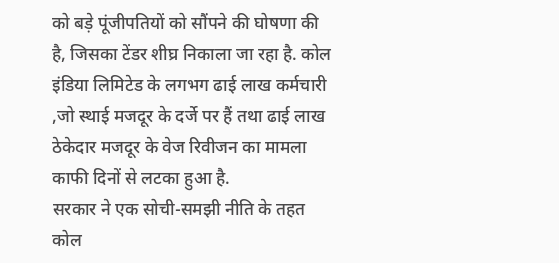को बड़े पूंजीपतियों को सौंपने की घोषणा की है, जिसका टेंडर शीघ्र निकाला जा रहा है. कोल इंडिया लिमिटेड के लगभग ढाई लाख कर्मचारी ,जो स्थाई मजदूर के दर्जे पर हैं तथा ढाई लाख ठेकेदार मजदूर के वेज रिवीजन का मामला काफी दिनों से लटका हुआ है.
सरकार ने एक सोची-समझी नीति के तहत कोल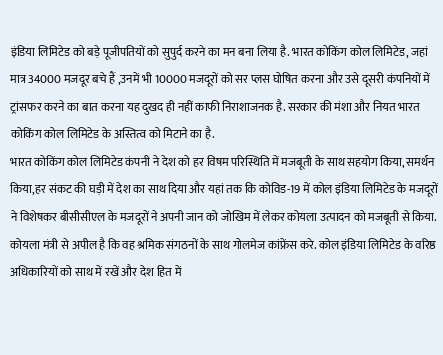इंडिया लिमिटेड को बड़े पूजीपतियों को सुपुर्द करने का मन बना लिया है. भारत कोकिंग कोल लिमिटेड, जहां मात्र 34000 मजदूर बचे हैं ,उनमें भी 10000 मजदूरों को सर प्लस घोषित करना और उसे दूसरी कंपनियों में ट्रांसफर करने का बात करना यह दुखद ही नहीं काफी निराशाजनक है. सरकार की मंशा और नियत भारत कोकिंग कोल लिमिटेड के अस्तित्व को मिटाने का है.
भारत कोकिंग कोल लिमिटेड कंपनी ने देश को हर विषम परिस्थिति में मजबूती के साथ सहयोग किया, समर्थन किया,हर संकट की घड़ी में देश का साथ दिया और यहां तक कि कोविड-19 में कोल इंडिया लिमिटेड के मजदूरों ने विशेषकर बीसीसीएल के मजदूरों ने अपनी जान को जोखिम में लेकर कोयला उत्पादन को मजबूती से किया. कोयला मंत्री से अपील है कि वह श्रमिक संगठनों के साथ गोलमेज कांफ्रेंस करे. कोल इंडिया लिमिटेड के वरिष्ठ अधिकारियों को साथ में रखें और देश हित में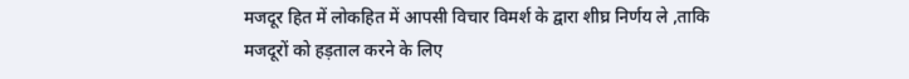मजदूर हित में लोकहित में आपसी विचार विमर्श के द्वारा शीघ्र निर्णय ले ,ताकि मजदूरों को हड़ताल करने के लिए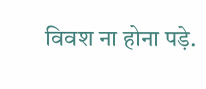विवश ना होना पड़े.